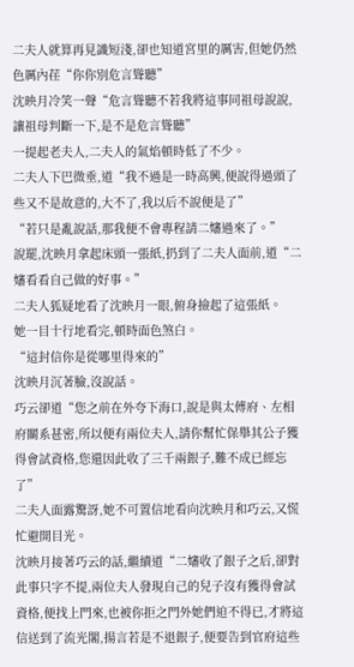二夫人就算再見識短淺,卻也知道宮里的厲害,但她仍然色厲內荏“你你別危言聳聽”
沈映月冷笑一聲“危言聳聽不若我將這事同祖母說說,讓祖母判斷一下,是不是危言聳聽”
一提起老夫人,二夫人的氣焰頓時低了不少。
二夫人下巴微垂,道“我不過是一時高興,便說得過頭了些又不是故意的,大不了,我以后不說便是了”
“若只是亂說話,那我便不會專程請二嬸過來了。”
說罷,沈映月拿起床頭一張紙,扔到了二夫人面前,道“二嬸看看自己做的好事。”
二夫人狐疑地看了沈映月一眼,俯身撿起了這張紙。
她一目十行地看完,頓時面色煞白。
“這封信你是從哪里得來的”
沈映月沉著臉,沒說話。
巧云卻道“您之前在外夸下海口,說是與太傅府、左相府關系甚密,所以便有兩位夫人,請你幫忙保舉其公子獲得會試資格,您還因此收了三千兩銀子,難不成已經忘了”
二夫人面露驚訝,她不可置信地看向沈映月和巧云,又慌忙避開目光。
沈映月接著巧云的話,繼續道“二嬸收了銀子之后,卻對此事只字不提,兩位夫人發現自己的兒子沒有獲得會試資格,便找上門來,也被你拒之門外她們迫不得已,才將這信送到了流光閣,揚言若是不退銀子,便要告到官府這些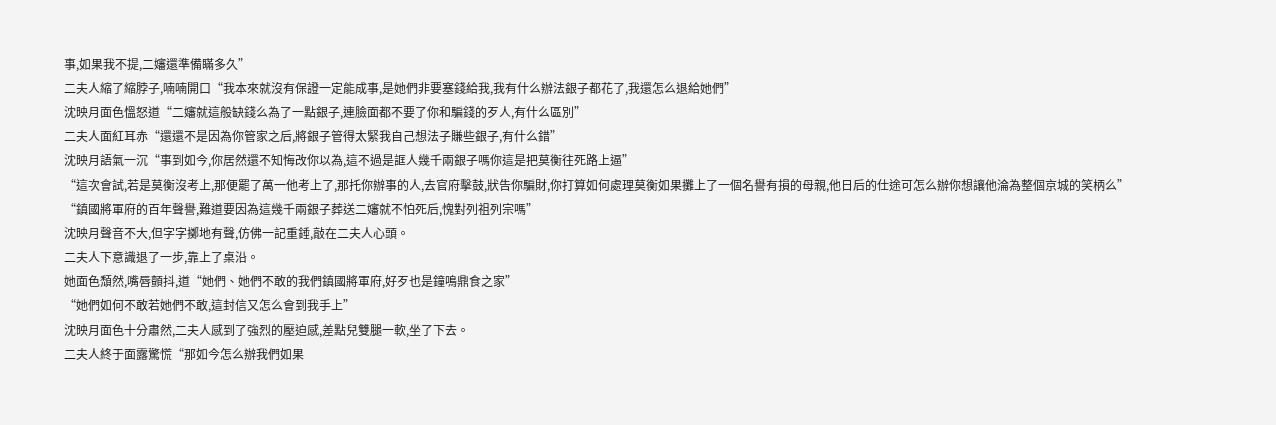事,如果我不提,二嬸還準備瞞多久”
二夫人縮了縮脖子,喃喃開口“我本來就沒有保證一定能成事,是她們非要塞錢給我,我有什么辦法銀子都花了,我還怎么退給她們”
沈映月面色慍怒道“二嬸就這般缺錢么為了一點銀子,連臉面都不要了你和騙錢的歹人,有什么區別”
二夫人面紅耳赤“還還不是因為你管家之后,將銀子管得太緊我自己想法子賺些銀子,有什么錯”
沈映月語氣一沉“事到如今,你居然還不知悔改你以為,這不過是誆人幾千兩銀子嗎你這是把莫衡往死路上逼”
“這次會試,若是莫衡沒考上,那便罷了萬一他考上了,那托你辦事的人,去官府擊鼓,狀告你騙財,你打算如何處理莫衡如果攤上了一個名譽有損的母親,他日后的仕途可怎么辦你想讓他淪為整個京城的笑柄么”
“鎮國將軍府的百年聲譽,難道要因為這幾千兩銀子葬送二嬸就不怕死后,愧對列祖列宗嗎”
沈映月聲音不大,但字字擲地有聲,仿佛一記重錘,敲在二夫人心頭。
二夫人下意識退了一步,靠上了桌沿。
她面色頹然,嘴唇顫抖,道“她們、她們不敢的我們鎮國將軍府,好歹也是鐘鳴鼎食之家”
“她們如何不敢若她們不敢,這封信又怎么會到我手上”
沈映月面色十分肅然,二夫人感到了強烈的壓迫感,差點兒雙腿一軟,坐了下去。
二夫人終于面露驚慌“那如今怎么辦我們如果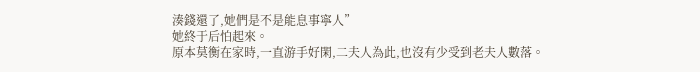湊錢還了,她們是不是能息事寧人”
她終于后怕起來。
原本莫衡在家時,一直游手好閑,二夫人為此,也沒有少受到老夫人數落。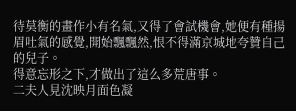待莫衡的畫作小有名氣,又得了會試機會,她便有種揚眉吐氣的感覺,開始飄飄然,恨不得滿京城地夸贊自己的兒子。
得意忘形之下,才做出了這么多荒唐事。
二夫人見沈映月面色凝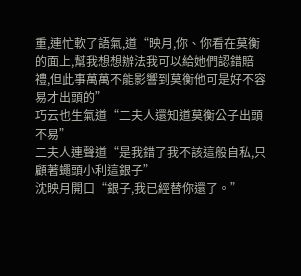重,連忙軟了語氣,道“映月,你、你看在莫衡的面上,幫我想想辦法我可以給她們認錯賠禮,但此事萬萬不能影響到莫衡他可是好不容易才出頭的”
巧云也生氣道“二夫人還知道莫衡公子出頭不易”
二夫人連聲道“是我錯了我不該這般自私,只顧著蠅頭小利這銀子”
沈映月開口“銀子,我已經替你還了。”